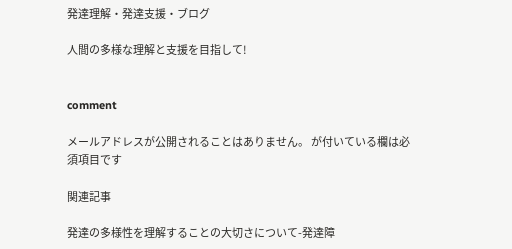発達理解・発達支援・ブログ

人間の多様な理解と支援を目指して!


comment

メールアドレスが公開されることはありません。 が付いている欄は必須項目です

関連記事

発達の多様性を理解することの大切さについて-発達障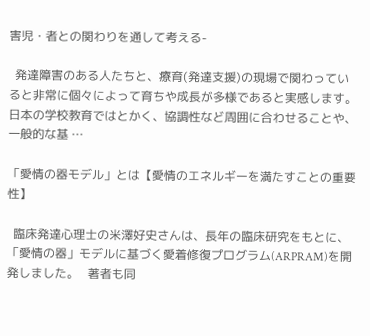害児・者との関わりを通して考える-

  発達障害のある人たちと、療育(発達支援)の現場で関わっていると非常に個々によって育ちや成長が多様であると実感します。 日本の学校教育ではとかく、協調性など周囲に合わせることや、一般的な基 …

「愛情の器モデル」とは【愛情のエネルギーを満たすことの重要性】

  臨床発達心理士の米澤好史さんは、長年の臨床研究をもとに、「愛情の器」モデルに基づく愛着修復プログラム(ARPRAM)を開発しました。   著者も同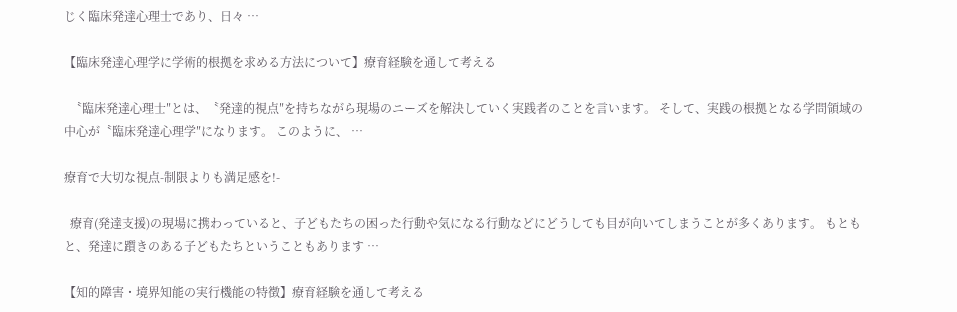じく臨床発達心理士であり、日々 …

【臨床発達心理学に学術的根拠を求める方法について】療育経験を通して考える

  〝臨床発達心理士″とは、〝発達的視点″を持ちながら現場のニーズを解決していく実践者のことを言います。 そして、実践の根拠となる学問領域の中心が〝臨床発達心理学″になります。 このように、 …

療育で大切な視点-制限よりも満足感を!-

  療育(発達支援)の現場に携わっていると、子どもたちの困った行動や気になる行動などにどうしても目が向いてしまうことが多くあります。 もともと、発達に躓きのある子どもたちということもあります …

【知的障害・境界知能の実行機能の特徴】療育経験を通して考える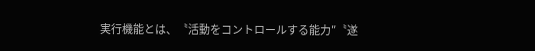実行機能とは、〝活動をコントロールする能力″〝遂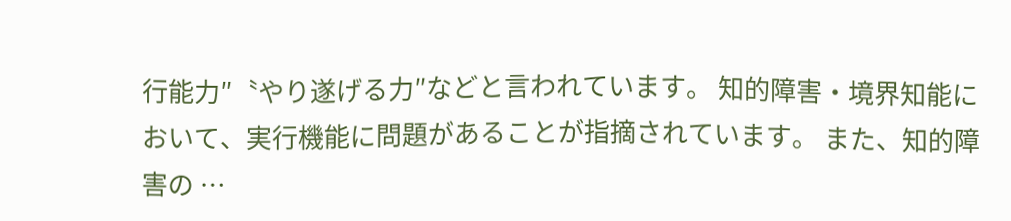行能力″〝やり遂げる力″などと言われています。 知的障害・境界知能において、実行機能に問題があることが指摘されています。 また、知的障害の …